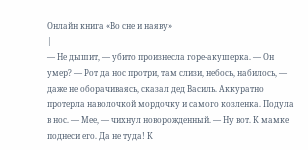Онлайн книга «Во сне и наяву»
|
— Не дышит, — убито произнесла горе-акушерка. — Он умер? — Рот да нос протри, там слизи, небось, набилось, — даже не оборачиваясь, сказал дед Василь. Аккуратно протерла наволочкой мордочку и самого козленка. Подула в нос. — Мее, — чихнул новорожденный. — Ну вот. К мамке поднеси его. Да не туда! К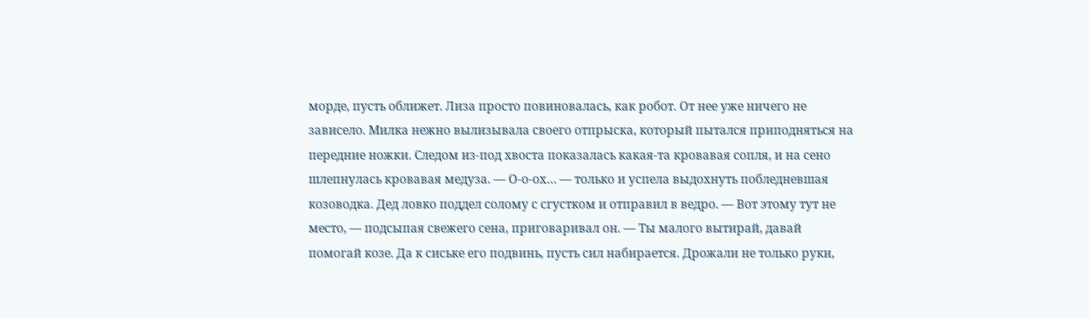морде, пусть оближет. Лиза просто повиновалась, как робот. От нее уже ничего не зависело. Милка нежно вылизывала своего отпрыска, который пытался приподняться на передние ножки. Следом из-под хвоста показалась какая-та кровавая сопля, и на сено шлепнулась кровавая медуза. — О-о-ох… — только и успела выдохнуть побледневшая козоводка. Дед ловко поддел солому с сгустком и отправил в ведро. — Вот этому тут не место, — подсыпая свежего сена, приговаривал он. — Ты малого вытирай, давай помогай козе. Да к сиське его подвинь, пусть сил набирается. Дрожали не только руки,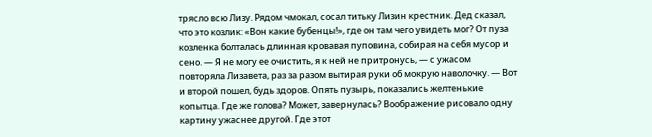трясло всю Лизу. Рядом чмокал, сосал титьку Лизин крестник. Дед сказал, что это козлик: «Вон какие бубенцы!», где он там чего увидеть мог? От пуза козленка болталась длинная кровавая пуповина, собирая на себя мусор и сено. — Я не могу ее очистить, я к ней не притронусь, — с ужасом повторяла Лизавета, раз за разом вытирая руки об мокрую наволочку. — Вот и второй пошел, будь здоров. Опять пузырь, показались желтенькие копытца. Где же голова? Может, завернулась? Воображение рисовало одну картину ужаснее другой. Где этот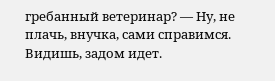гребанный ветеринар? — Ну, не плачь, внучка, сами справимся. Видишь, задом идет.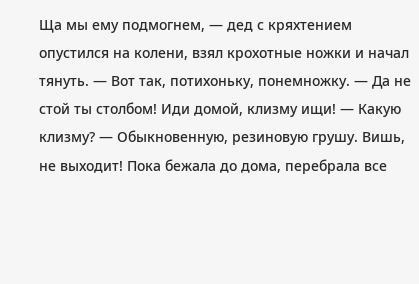Ща мы ему подмогнем, — дед с кряхтением опустился на колени, взял крохотные ножки и начал тянуть. — Вот так, потихоньку, понемножку. — Да не стой ты столбом! Иди домой, клизму ищи! — Какую клизму? — Обыкновенную, резиновую грушу. Вишь, не выходит! Пока бежала до дома, перебрала все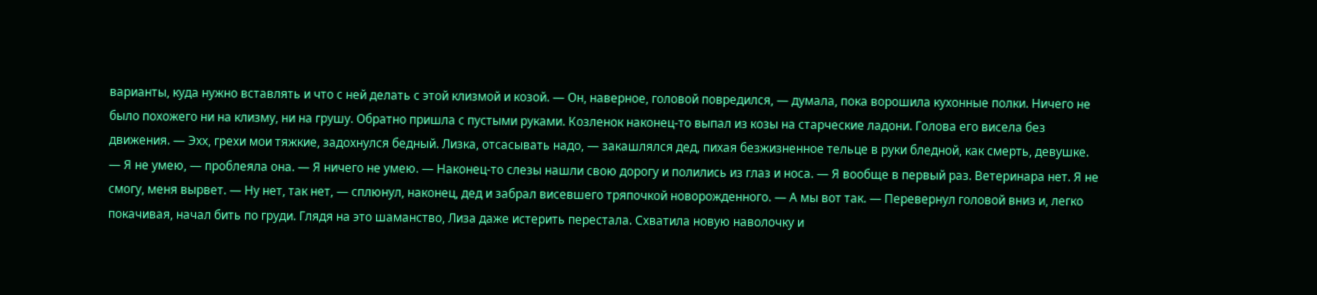варианты, куда нужно вставлять и что с ней делать с этой клизмой и козой. — Он, наверное, головой повредился, — думала, пока ворошила кухонные полки. Ничего не было похожего ни на клизму, ни на грушу. Обратно пришла с пустыми руками. Козленок наконец-то выпал из козы на старческие ладони. Голова его висела без движения. — Эхх, грехи мои тяжкие, задохнулся бедный. Лизка, отсасывать надо, — закашлялся дед, пихая безжизненное тельце в руки бледной, как смерть, девушке. — Я не умею, — проблеяла она. — Я ничего не умею. — Наконец-то слезы нашли свою дорогу и полились из глаз и носа. — Я вообще в первый раз. Ветеринара нет. Я не смогу, меня вырвет. — Ну нет, так нет, — сплюнул, наконец, дед и забрал висевшего тряпочкой новорожденного. — А мы вот так. — Перевернул головой вниз и, легко покачивая, начал бить по груди. Глядя на это шаманство, Лиза даже истерить перестала. Схватила новую наволочку и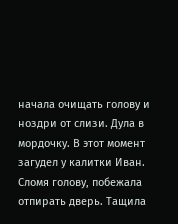начала очищать голову и ноздри от слизи. Дула в мордочку. В этот момент загудел у калитки Иван. Сломя голову, побежала отпирать дверь. Тащила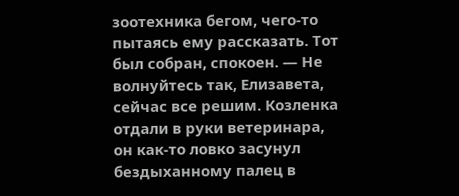зоотехника бегом, чего-то пытаясь ему рассказать. Тот был собран, спокоен. — Не волнуйтесь так, Елизавета, сейчас все решим. Козленка отдали в руки ветеринара, он как-то ловко засунул бездыханному палец в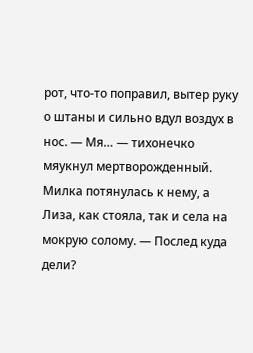рот, что-то поправил, вытер руку о штаны и сильно вдул воздух в нос. — Мя… — тихонечко мяукнул мертворожденный. Милка потянулась к нему, а Лиза, как стояла, так и села на мокрую солому. — Послед куда дели?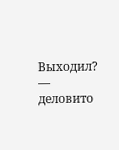Выходил? — деловито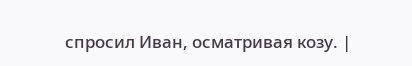спросил Иван, осматривая козу. |